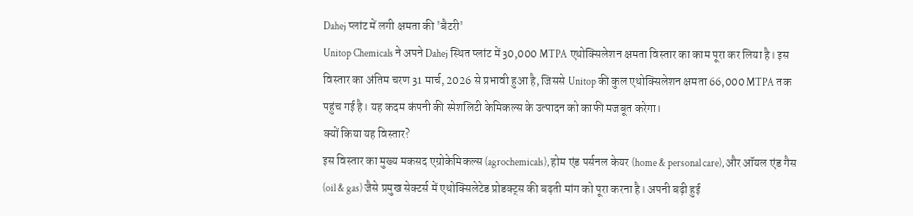Dahej प्लांट में लगी क्षमता की 'बैटरी'
Unitop Chemicals ने अपने Dahej स्थित प्लांट में 30,000 MTPA एथोक्सिलेशन क्षमता विस्तार का काम पूरा कर लिया है। इस विस्तार का अंतिम चरण 31 मार्च, 2026 से प्रभावी हुआ है, जिससे Unitop की कुल एथोक्सिलेशन क्षमता 66,000 MTPA तक पहुंच गई है। यह कदम कंपनी की स्पेशलिटी केमिकल्स के उत्पादन को काफी मजबूत करेगा।
क्यों किया यह विस्तार?
इस विस्तार का मुख्य मकसद एग्रोकेमिकल्स (agrochemicals), होम एंड पर्सनल केयर (home & personal care), और ऑयल एंड गैस (oil & gas) जैसे प्रमुख सेक्टर्स में एथोक्सिलेटेड प्रोडक्ट्स की बढ़ती मांग को पूरा करना है। अपनी बढ़ी हुई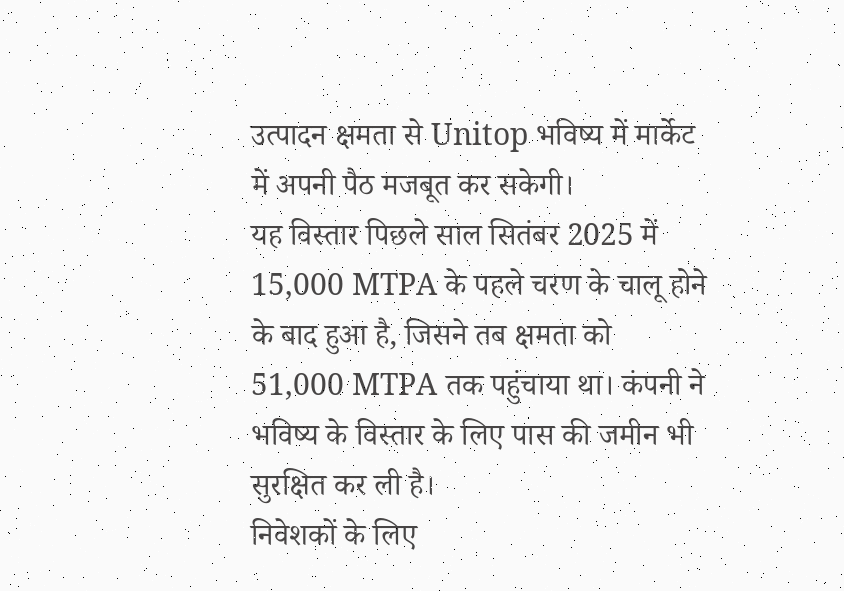उत्पादन क्षमता से Unitop भविष्य में मार्केट में अपनी पैठ मजबूत कर सकेगी।
यह विस्तार पिछले साल सितंबर 2025 में 15,000 MTPA के पहले चरण के चालू होने के बाद हुआ है, जिसने तब क्षमता को 51,000 MTPA तक पहुंचाया था। कंपनी ने भविष्य के विस्तार के लिए पास की जमीन भी सुरक्षित कर ली है।
निवेशकों के लिए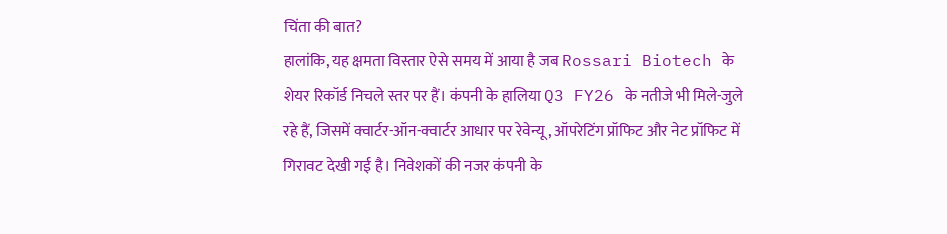चिंता की बात?
हालांकि, यह क्षमता विस्तार ऐसे समय में आया है जब Rossari Biotech के शेयर रिकॉर्ड निचले स्तर पर हैं। कंपनी के हालिया Q3 FY26 के नतीजे भी मिले-जुले रहे हैं, जिसमें क्वार्टर-ऑन-क्वार्टर आधार पर रेवेन्यू, ऑपरेटिंग प्रॉफिट और नेट प्रॉफिट में गिरावट देखी गई है। निवेशकों की नजर कंपनी के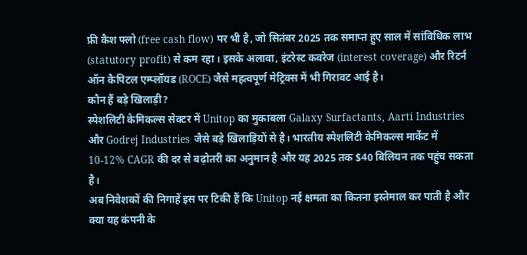फ्री कैश फ्लो (free cash flow) पर भी है, जो सितंबर 2025 तक समाप्त हुए साल में सांविधिक लाभ (statutory profit) से कम रहा। इसके अलावा, इंटरेस्ट कवरेज (interest coverage) और रिटर्न ऑन कैपिटल एम्प्लॉयड (ROCE) जैसे महत्वपूर्ण मेट्रिक्स में भी गिरावट आई है।
कौन हैं बड़े खिलाड़ी?
स्पेशलिटी केमिकल्स सेक्टर में Unitop का मुकाबला Galaxy Surfactants, Aarti Industries और Godrej Industries जैसे बड़े खिलाड़ियों से है। भारतीय स्पेशलिटी केमिकल्स मार्केट में 10-12% CAGR की दर से बढ़ोतरी का अनुमान है और यह 2025 तक $40 बिलियन तक पहुंच सकता है।
अब निवेशकों की निगाहें इस पर टिकी हैं कि Unitop नई क्षमता का कितना इस्तेमाल कर पाती है और क्या यह कंपनी के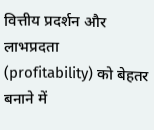वित्तीय प्रदर्शन और लाभप्रदता (profitability) को बेहतर बनाने में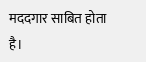मददगार साबित होता है।